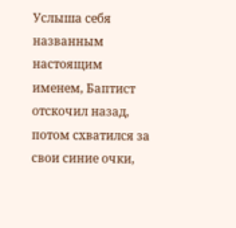Услыша себя названным настоящим именем, Баптист отскочил назад, потом схватился за свои синие очки,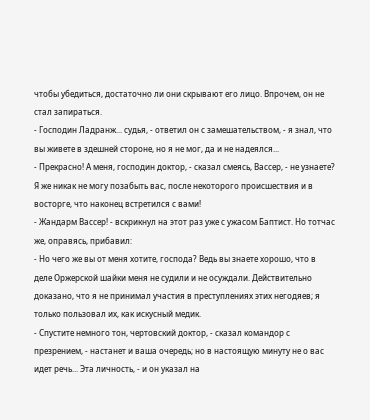чтобы убедиться, достаточно ли они скрывают его лицо. Впрочем, он не стал запираться.
- Господин Ладранж... судья, - ответил он с замешательством, - я знал, что вы живете в здешней стороне, но я не мог, да и не надеялся...
- Прекрасно! А меня, господин доктор, - сказал смеясь, Вассер, - не узнаете? Я же никак не могу позабыть вас, после некоторого происшествия и в восторге, что наконец встретился с вами!
- Жандарм Вассер! - вскрикнул на этот раз уже с ужасом Баптист. Но тотчас же, оправясь, прибавил:
- Но чего же вы от меня хотите, господа? Ведь вы знаете хорошо, что в деле Оржерской шайки меня не судили и не осуждали. Действительно доказано, что я не принимал участия в преступлениях этих негодяев; я только пользовал их, как искусный медик.
- Спустите немного тон, чертовский доктор, - сказал командор с презрением, - настанет и ваша очередь; но в настоящую минуту не о вас идет речь... Эта личность, - и он указал на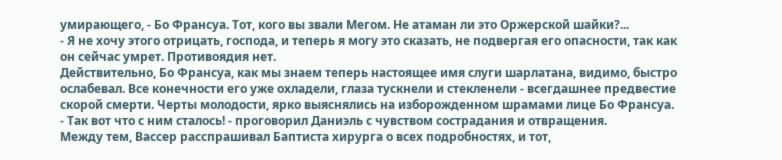умирающего, - Бо Франсуа. Тот, кого вы звали Мегом. Не атаман ли это Оржерской шайки?...
- Я не хочу этого отрицать, господа, и теперь я могу это сказать, не подвергая его опасности, так как он сейчас умрет. Противоядия нет.
Действительно, Бо Франсуа, как мы знаем теперь настоящее имя слуги шарлатана, видимо, быстро ослабевал. Все конечности его уже охладели, глаза тускнели и стекленели - всегдашнее предвестие скорой смерти. Черты молодости, ярко выяснялись на изборожденном шрамами лице Бо Франсуа.
- Так вот что с ним сталось! - проговорил Даниэль с чувством сострадания и отвращения.
Между тем, Вассер расспрашивал Баптиста хирурга о всех подробностях, и тот,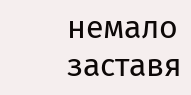немало заставя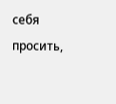себя просить,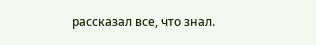рассказал все, что знал.